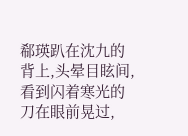郗瑛趴在沈九的背上,头晕目眩间,看到闪着寒光的刀在眼前晃过,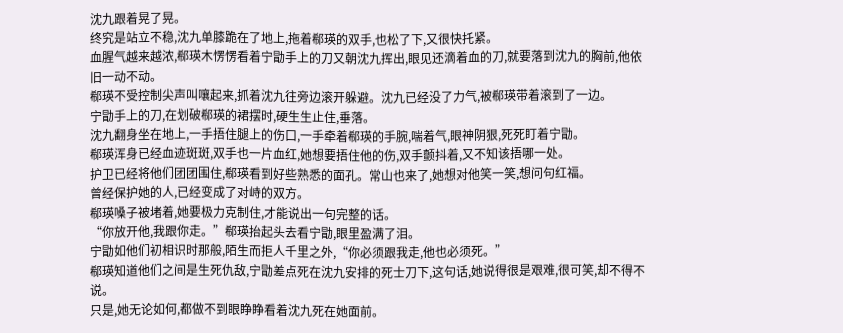沈九跟着晃了晃。
终究是站立不稳,沈九单膝跪在了地上,拖着郗瑛的双手,也松了下,又很快托紧。
血腥气越来越浓,郗瑛木愣愣看着宁勖手上的刀又朝沈九挥出,眼见还滴着血的刀,就要落到沈九的胸前,他依旧一动不动。
郗瑛不受控制尖声叫嚷起来,抓着沈九往旁边滚开躲避。沈九已经没了力气,被郗瑛带着滚到了一边。
宁勖手上的刀,在划破郗瑛的裙摆时,硬生生止住,垂落。
沈九翻身坐在地上,一手捂住腿上的伤口,一手牵着郗瑛的手腕,喘着气,眼神阴狠,死死盯着宁勖。
郗瑛浑身已经血迹斑斑,双手也一片血红,她想要捂住他的伤,双手颤抖着,又不知该捂哪一处。
护卫已经将他们团团围住,郗瑛看到好些熟悉的面孔。常山也来了,她想对他笑一笑,想问句红福。
曾经保护她的人,已经变成了对峙的双方。
郗瑛嗓子被堵着,她要极力克制住,才能说出一句完整的话。
“你放开他,我跟你走。”郗瑛抬起头去看宁勖,眼里盈满了泪。
宁勖如他们初相识时那般,陌生而拒人千里之外,“你必须跟我走,他也必须死。”
郗瑛知道他们之间是生死仇敌,宁勖差点死在沈九安排的死士刀下,这句话,她说得很是艰难,很可笑,却不得不说。
只是,她无论如何,都做不到眼睁睁看着沈九死在她面前。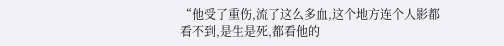“他受了重伤,流了这么多血,这个地方连个人影都看不到,是生是死,都看他的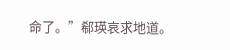命了。”郗瑛哀求地道。